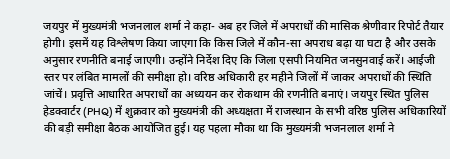जयपुर में मुख्यमंत्री भजनलाल शर्मा ने कहा- अब हर जिले में अपराधों की मासिक श्रेणीवार रिपोर्ट तैयार होगी। इसमें यह विश्लेषण किया जाएगा कि किस जिले में कौन-सा अपराध बढ़ा या घटा है और उसके अनुसार रणनीति बनाई जाएगी। उन्होंने निर्देश दिए कि जिला एसपी नियमित जनसुनवाई करें। आईजी स्तर पर लंबित मामलों की समीक्षा हो। वरिष्ठ अधिकारी हर महीने जिलों में जाकर अपराधों की स्थिति जांचें। प्रवृत्ति आधारित अपराधों का अध्ययन कर रोकथाम की रणनीति बनाएं। जयपुर स्थित पुलिस हेडक्वार्टर (PHQ) में शुक्रवार को मुख्यमंत्री की अध्यक्षता में राजस्थान के सभी वरिष्ठ पुलिस अधिकारियों की बड़ी समीक्षा बैठक आयोजित हुई। यह पहला मौका था कि मुख्यमंत्री भजनलाल शर्मा ने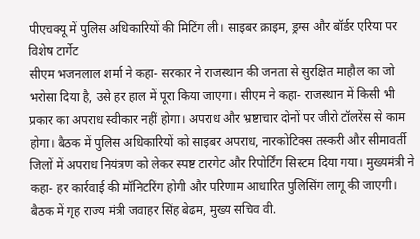पीएचक्यू में पुलिस अधिकारियों की मिटिंग ली। साइबर क्राइम, ड्रग्स और बॉर्डर एरिया पर विशेष टार्गेट
सीएम भजनलाल शर्मा ने कहा- सरकार ने राजस्थान की जनता से सुरक्षित माहौल का जो भरोसा दिया है, उसे हर हाल में पूरा किया जाएगा। सीएम ने कहा- राजस्थान में किसी भी प्रकार का अपराध स्वीकार नहीं होगा। अपराध और भ्रष्टाचार दोनों पर जीरो टॉलरेंस से काम होगा। बैठक में पुलिस अधिकारियों को साइबर अपराध, नारकोटिक्स तस्करी और सीमावर्ती जिलों में अपराध नियंत्रण को लेकर स्पष्ट टारगेट और रिपोर्टिंग सिस्टम दिया गया। मुख्यमंत्री ने कहा- हर कार्रवाई की मॉनिटरिंग होगी और परिणाम आधारित पुलिसिंग लागू की जाएगी। बैठक में गृह राज्य मंत्री जवाहर सिंह बेढम, मुख्य सचिव वी.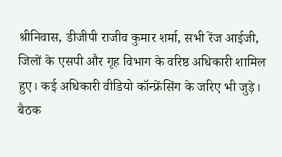श्रीनिवास, डीजीपी राजीव कुमार शर्मा, सभी रेंज आईजी, जिलों के एसपी और गृह विभाग के वरिष्ठ अधिकारी शामिल हुए। कई अधिकारी वीडियो कॉन्फ्रेंसिंग के जरिए भी जुड़े। बैठक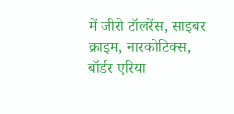में जीरो टॉलरेंस, साइबर क्राइम, नारकोटिक्स, बॉर्डर एरिया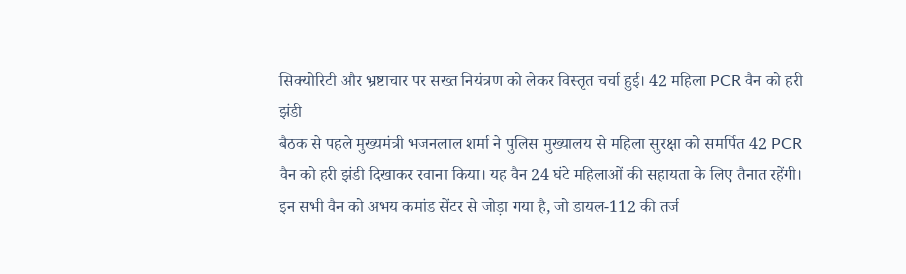सिक्योरिटी और भ्रष्टाचार पर सख्त नियंत्रण को लेकर विस्तृत चर्चा हुई। 42 महिला PCR वैन को हरी झंडी
बैठक से पहले मुख्यमंत्री भजनलाल शर्मा ने पुलिस मुख्यालय से महिला सुरक्षा को समर्पित 42 PCR वैन को हरी झंडी दिखाकर रवाना किया। यह वैन 24 घंटे महिलाओं की सहायता के लिए तैनात रहेंगी। इन सभी वैन को अभय कमांड सेंटर से जोड़ा गया है, जो डायल-112 की तर्ज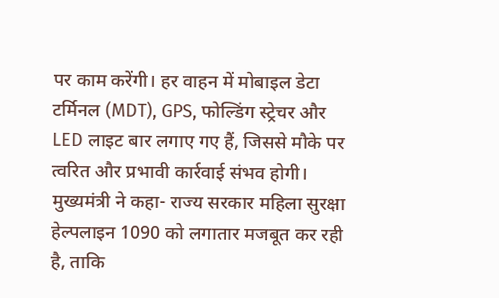पर काम करेंगी। हर वाहन में मोबाइल डेटा टर्मिनल (MDT), GPS, फोल्डिंग स्ट्रेचर और LED लाइट बार लगाए गए हैं, जिससे मौके पर त्वरित और प्रभावी कार्रवाई संभव होगी। मुख्यमंत्री ने कहा- राज्य सरकार महिला सुरक्षा हेल्पलाइन 1090 को लगातार मजबूत कर रही है, ताकि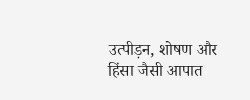उत्पीड़न, शोषण और हिंसा जैसी आपात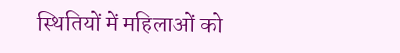स्थितियों में महिलाओं को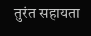तुरंत सहायता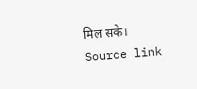मिल सके।
Source link